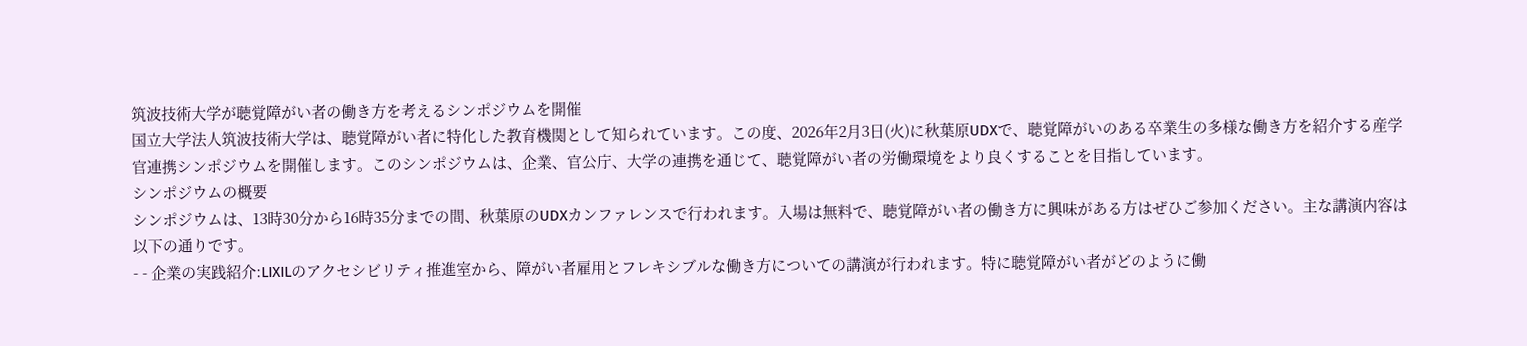筑波技術大学が聴覚障がい者の働き方を考えるシンポジウムを開催
国立大学法人筑波技術大学は、聴覚障がい者に特化した教育機関として知られています。この度、2026年2月3日(火)に秋葉原UDXで、聴覚障がいのある卒業生の多様な働き方を紹介する産学官連携シンポジウムを開催します。このシンポジウムは、企業、官公庁、大学の連携を通じて、聴覚障がい者の労働環境をより良くすることを目指しています。
シンポジウムの概要
シンポジウムは、13時30分から16時35分までの間、秋葉原のUDXカンファレンスで行われます。入場は無料で、聴覚障がい者の働き方に興味がある方はぜひご参加ください。主な講演内容は以下の通りです。
- - 企業の実践紹介:LIXILのアクセシビリティ推進室から、障がい者雇用とフレキシブルな働き方についての講演が行われます。特に聴覚障がい者がどのように働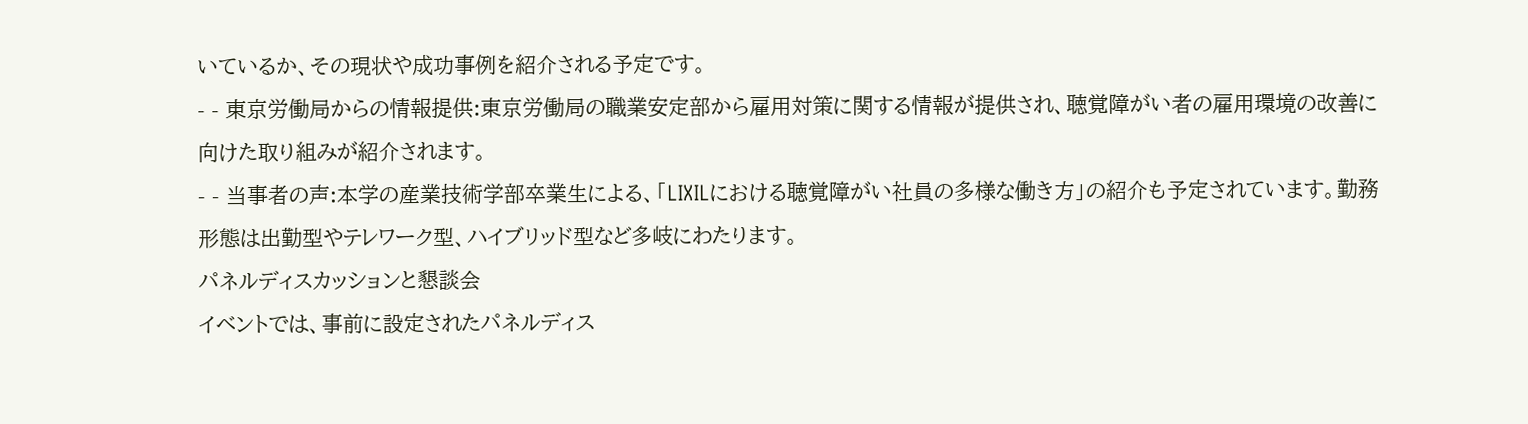いているか、その現状や成功事例を紹介される予定です。
- - 東京労働局からの情報提供:東京労働局の職業安定部から雇用対策に関する情報が提供され、聴覚障がい者の雇用環境の改善に向けた取り組みが紹介されます。
- - 当事者の声:本学の産業技術学部卒業生による、「LIXILにおける聴覚障がい社員の多様な働き方」の紹介も予定されています。勤務形態は出勤型やテレワーク型、ハイブリッド型など多岐にわたります。
パネルディスカッションと懇談会
イベントでは、事前に設定されたパネルディス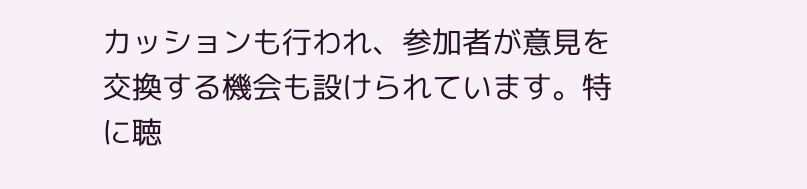カッションも行われ、参加者が意見を交換する機会も設けられています。特に聴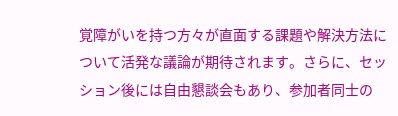覚障がいを持つ方々が直面する課題や解決方法について活発な議論が期待されます。さらに、セッション後には自由懇談会もあり、参加者同士の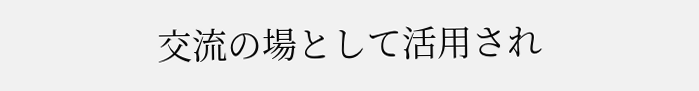交流の場として活用され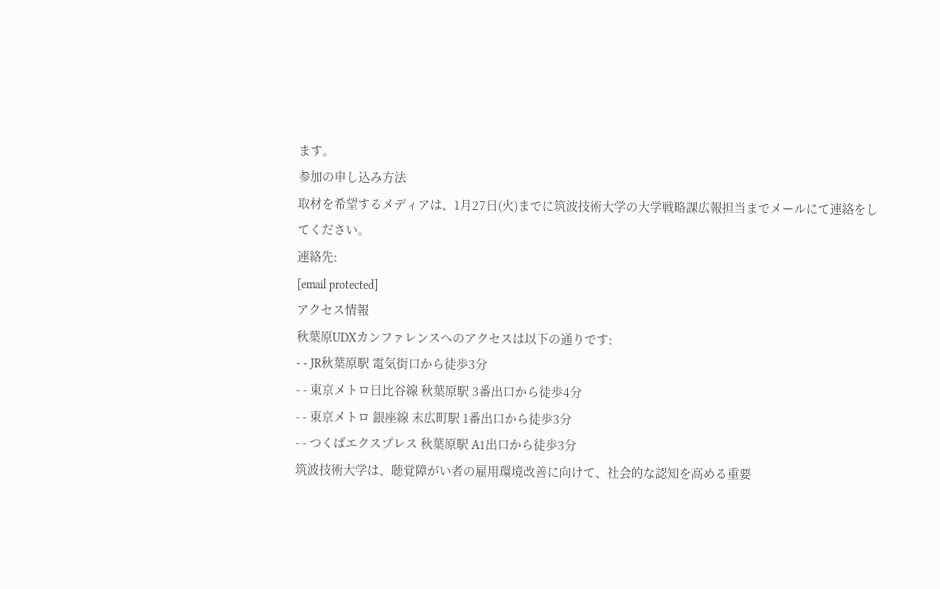ます。
参加の申し込み方法
取材を希望するメディアは、1月27日(火)までに筑波技術大学の大学戦略課広報担当までメールにて連絡をしてください。
連絡先:
[email protected]
アクセス情報
秋葉原UDXカンファレンスへのアクセスは以下の通りです:
- - JR秋葉原駅 電気街口から徒歩3分
- - 東京メトロ日比谷線 秋葉原駅 3番出口から徒歩4分
- - 東京メトロ 銀座線 末広町駅 1番出口から徒歩3分
- - つくばエクスプレス 秋葉原駅 A1出口から徒歩3分
筑波技術大学は、聴覚障がい者の雇用環境改善に向けて、社会的な認知を高める重要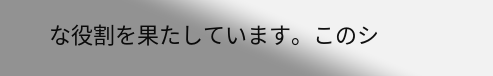な役割を果たしています。このシ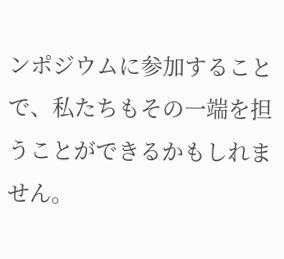ンポジウムに参加することで、私たちもその一端を担うことができるかもしれません。